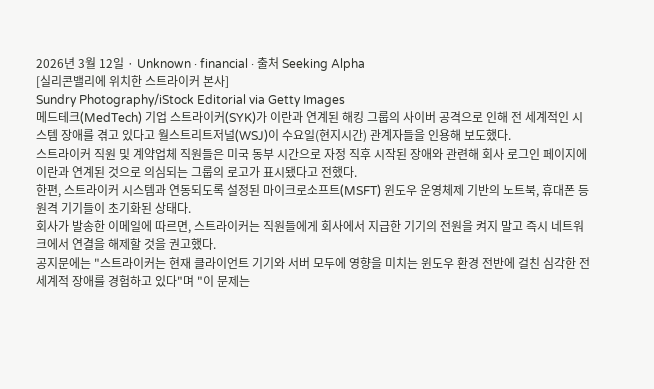2026년 3월 12일 · Unknown · financial · 출처 Seeking Alpha
[실리콘밸리에 위치한 스트라이커 본사]
Sundry Photography/iStock Editorial via Getty Images
메드테크(MedTech) 기업 스트라이커(SYK)가 이란과 연계된 해킹 그룹의 사이버 공격으로 인해 전 세계적인 시스템 장애를 겪고 있다고 월스트리트저널(WSJ)이 수요일(현지시간) 관계자들을 인용해 보도했다.
스트라이커 직원 및 계약업체 직원들은 미국 동부 시간으로 자정 직후 시작된 장애와 관련해 회사 로그인 페이지에 이란과 연계된 것으로 의심되는 그룹의 로고가 표시됐다고 전했다.
한편, 스트라이커 시스템과 연동되도록 설정된 마이크로소프트(MSFT) 윈도우 운영체제 기반의 노트북, 휴대폰 등 원격 기기들이 초기화된 상태다.
회사가 발송한 이메일에 따르면, 스트라이커는 직원들에게 회사에서 지급한 기기의 전원을 켜지 말고 즉시 네트워크에서 연결을 해제할 것을 권고했다.
공지문에는 "스트라이커는 현재 클라이언트 기기와 서버 모두에 영향을 미치는 윈도우 환경 전반에 걸친 심각한 전 세계적 장애를 경험하고 있다"며 "이 문제는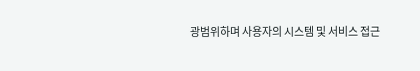광범위하며 사용자의 시스템 및 서비스 접근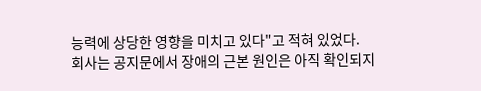능력에 상당한 영향을 미치고 있다"고 적혀 있었다.
회사는 공지문에서 장애의 근본 원인은 아직 확인되지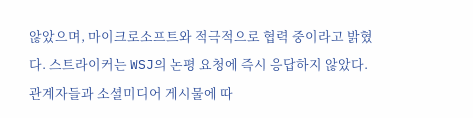않았으며, 마이크로소프트와 적극적으로 협력 중이라고 밝혔다. 스트라이커는 WSJ의 논평 요청에 즉시 응답하지 않았다.
관계자들과 소셜미디어 게시물에 따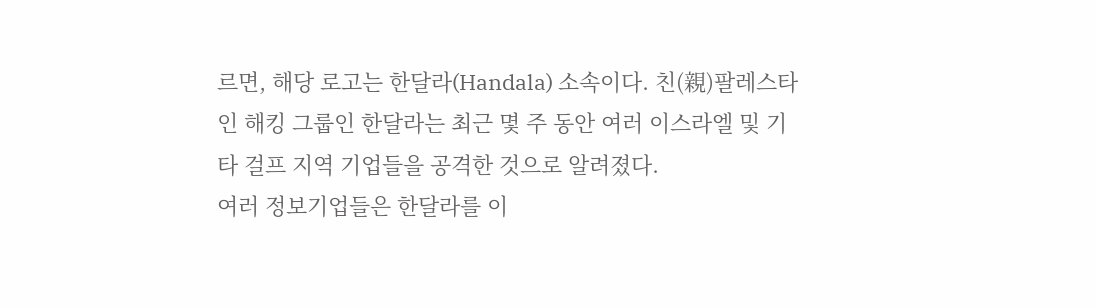르면, 해당 로고는 한달라(Handala) 소속이다. 친(親)팔레스타인 해킹 그룹인 한달라는 최근 몇 주 동안 여러 이스라엘 및 기타 걸프 지역 기업들을 공격한 것으로 알려졌다.
여러 정보기업들은 한달라를 이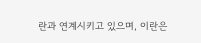란과 연계시키고 있으며, 이란은